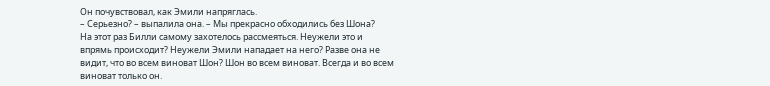Он почувствовал, как Эмили напряглась.
– Серьезно? – выпалила она. – Мы прекрасно обходились без Шона?
На этот раз Билли самому захотелось рассмеяться. Неужели это и впрямь происходит? Неужели Эмили нападает на него? Разве она не видит, что во всем виноват Шон? Шон во всем виноват. Всегда и во всем виноват только он.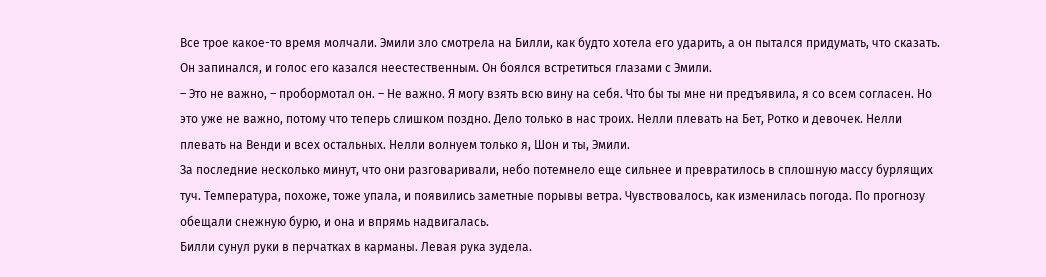Все трое какое-то время молчали. Эмили зло смотрела на Билли, как будто хотела его ударить, а он пытался придумать, что сказать. Он запинался, и голос его казался неестественным. Он боялся встретиться глазами с Эмили.
– Это не важно, – пробормотал он. – Не важно. Я могу взять всю вину на себя. Что бы ты мне ни предъявила, я со всем согласен. Но это уже не важно, потому что теперь слишком поздно. Дело только в нас троих. Нелли плевать на Бет, Ротко и девочек. Нелли плевать на Венди и всех остальных. Нелли волнуем только я, Шон и ты, Эмили.
За последние несколько минут, что они разговаривали, небо потемнело еще сильнее и превратилось в сплошную массу бурлящих туч. Температура, похоже, тоже упала, и появились заметные порывы ветра. Чувствовалось, как изменилась погода. По прогнозу обещали снежную бурю, и она и впрямь надвигалась.
Билли сунул руки в перчатках в карманы. Левая рука зудела.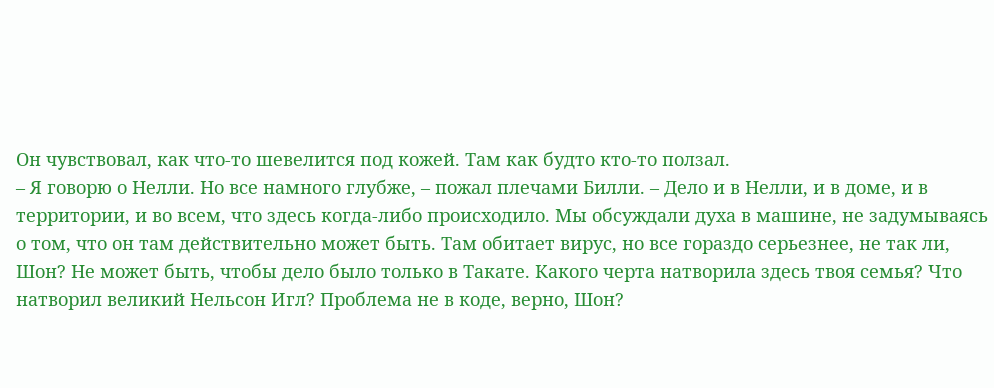Он чувствовал, как что-то шевелится под кожей. Там как будто кто-то ползал.
– Я говорю о Нелли. Но все намного глубже, – пожал плечами Билли. – Дело и в Нелли, и в доме, и в территории, и во всем, что здесь когда-либо происходило. Мы обсуждали духа в машине, не задумываясь о том, что он там действительно может быть. Там обитает вирус, но все гораздо серьезнее, не так ли, Шон? Не может быть, чтобы дело было только в Такате. Какого черта натворила здесь твоя семья? Что натворил великий Нельсон Игл? Проблема не в коде, верно, Шон?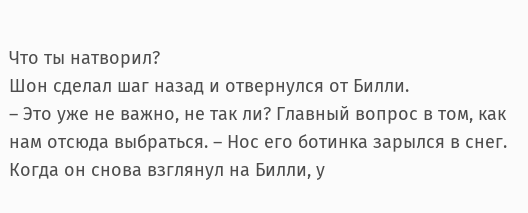Что ты натворил?
Шон сделал шаг назад и отвернулся от Билли.
– Это уже не важно, не так ли? Главный вопрос в том, как нам отсюда выбраться. – Нос его ботинка зарылся в снег. Когда он снова взглянул на Билли, у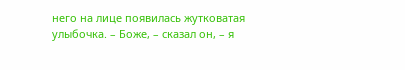него на лице появилась жутковатая улыбочка. – Боже, – сказал он, – я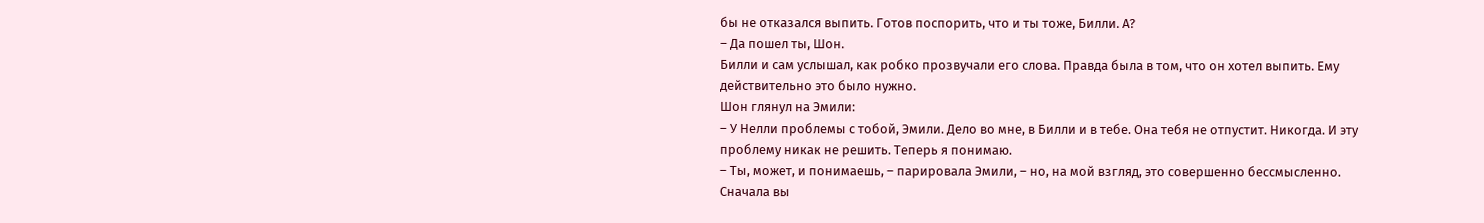бы не отказался выпить. Готов поспорить, что и ты тоже, Билли. А?
– Да пошел ты, Шон.
Билли и сам услышал, как робко прозвучали его слова. Правда была в том, что он хотел выпить. Ему действительно это было нужно.
Шон глянул на Эмили:
– У Нелли проблемы с тобой, Эмили. Дело во мне, в Билли и в тебе. Она тебя не отпустит. Никогда. И эту проблему никак не решить. Теперь я понимаю.
– Ты, может, и понимаешь, – парировала Эмили, – но, на мой взгляд, это совершенно бессмысленно. Сначала вы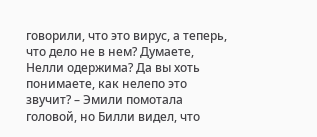говорили, что это вирус, а теперь, что дело не в нем? Думаете, Нелли одержима? Да вы хоть понимаете, как нелепо это звучит? – Эмили помотала головой, но Билли видел, что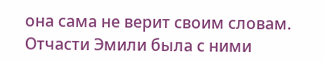она сама не верит своим словам. Отчасти Эмили была с ними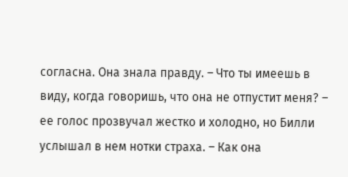согласна. Она знала правду. – Что ты имеешь в виду, когда говоришь, что она не отпустит меня? – ее голос прозвучал жестко и холодно, но Билли услышал в нем нотки страха. – Как она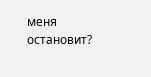меня остановит?